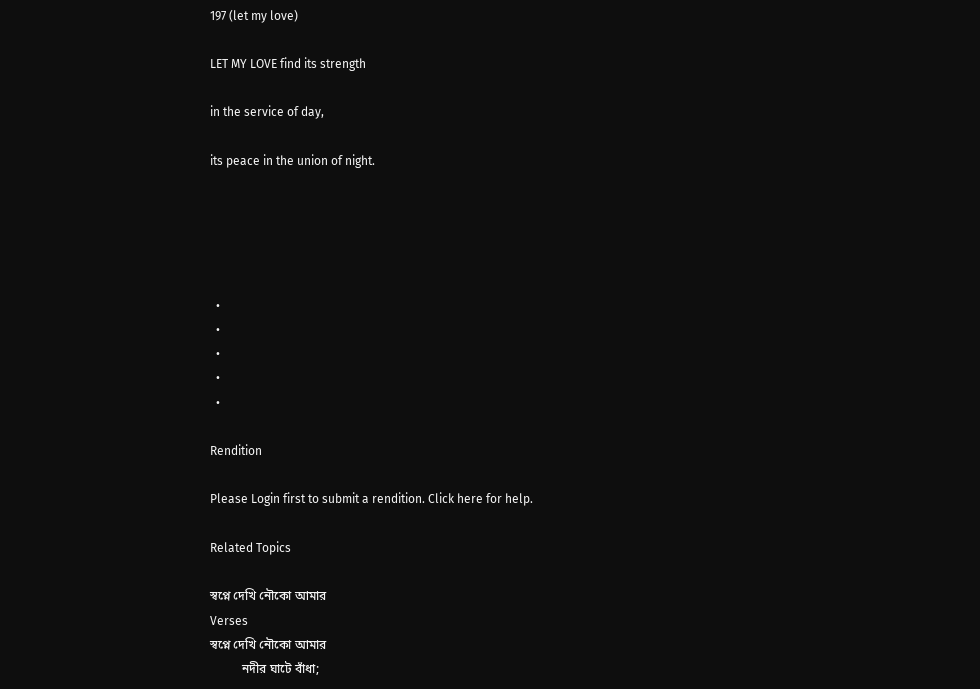197 (let my love)

LET MY LOVE find its strength

in the service of day,

its peace in the union of night.





  •
  •
  •
  •
  •

Rendition

Please Login first to submit a rendition. Click here for help.

Related Topics

স্বপ্নে দেখি নৌকো আমার
Verses
স্বপ্নে দেখি নৌকো আমার
          নদীর ঘাটে বাঁধা;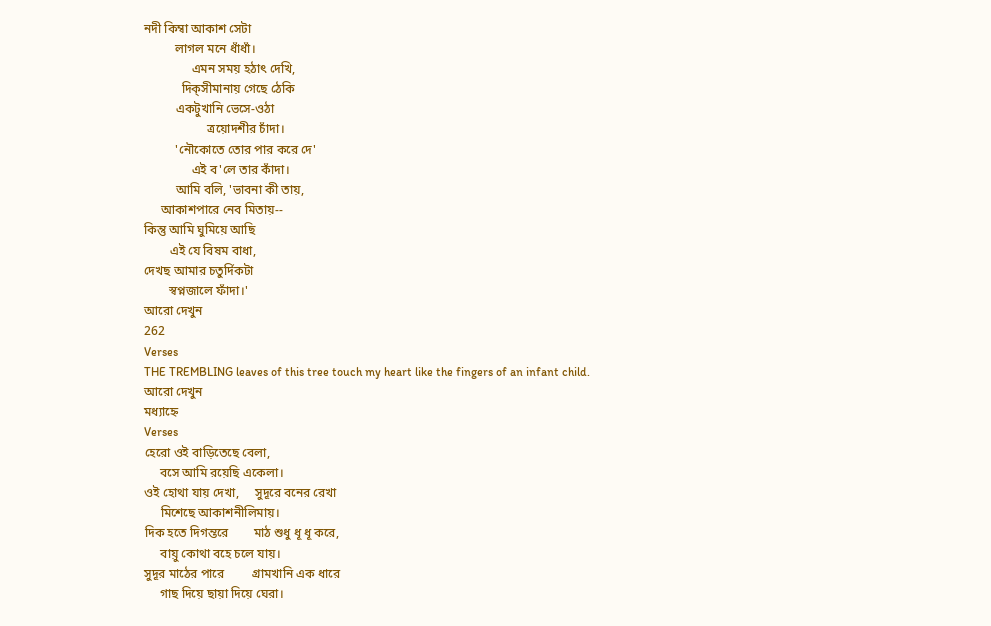নদী কিম্বা আকাশ সেটা
          লাগল মনে ধাঁধাঁ।
               এমন সময় হঠাৎ দেখি,
            দিক্‌সীমানায় গেছে ঠেকি
          একটুখানি ভেসে-ওঠা
                    ত্রয়োদশীর চাঁদা।
          'নৌকোতে তোর পার করে দে'
               এই ব'লে তার কাঁদা।
          আমি বলি, 'ভাবনা কী তায়,
     আকাশপারে নেব মিতায়--
কিন্তু আমি ঘুমিয়ে আছি
        এই যে বিষম বাধা,
দেখছ আমার চতুর্দিকটা
        স্বপ্নজালে ফাঁদা।'
আরো দেখুন
262
Verses
THE TREMBLING leaves of this tree touch my heart like the fingers of an infant child.
আরো দেখুন
মধ্যাহ্নে
Verses
হেরো ওই বাড়িতেছে বেলা,
     বসে আমি রয়েছি একেলা।
ওই হোথা যায় দেখা,     সুদূরে বনের রেখা
     মিশেছে আকাশনীলিমায়।
দিক হতে দিগন্তরে        মাঠ শুধু ধূ ধূ করে,
     বায়ু কোথা বহে চলে যায়।
সুদূর মাঠের পারে         গ্রামখানি এক ধারে
     গাছ দিয়ে ছায়া দিয়ে ঘেরা।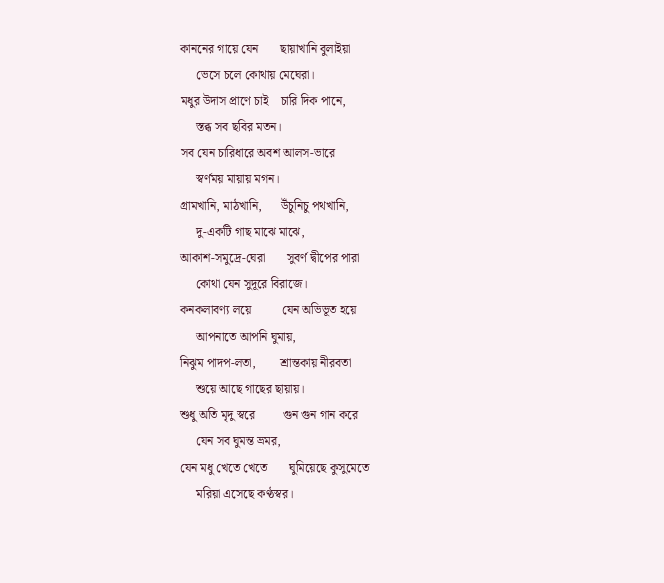কাননের গায়ে যেন       ছায়াখানি বুলাইয়া
     ভেসে চলে কোথায় মেঘেরা।
মধুর উদাস প্রাণে চাই    চারি দিক পানে,
     স্তব্ধ সব ছবির মতন।
সব যেন চারিধারে অবশ আলস-ভারে
     স্বর্ণময় মায়ায় মগন।
গ্রামখানি, মাঠখানি,      উঁচুনিচু পথখানি,
     দু-একটি গাছ মাঝে মাঝে,
আকাশ-সমুদ্রে-ঘেরা       সুবর্ণ দ্বীপের পারা
     কোথা যেন সুদূরে বিরাজে।
কনকলাবণ্য লয়ে          যেন অভিভূত হয়ে
     আপনাতে আপনি ঘুমায়,
নিঝুম পাদপ-লতা,        শ্রান্তকায় নীরবতা
     শুয়ে আছে গাছের ছায়ায়।
শুধু অতি মৃদু স্বরে         গুন গুন গান করে
     যেন সব ঘুমন্ত ভ্রমর,
যেন মধু খেতে খেতে       ঘুমিয়েছে কুসুমেতে
     মরিয়া এসেছে কণ্ঠস্বর।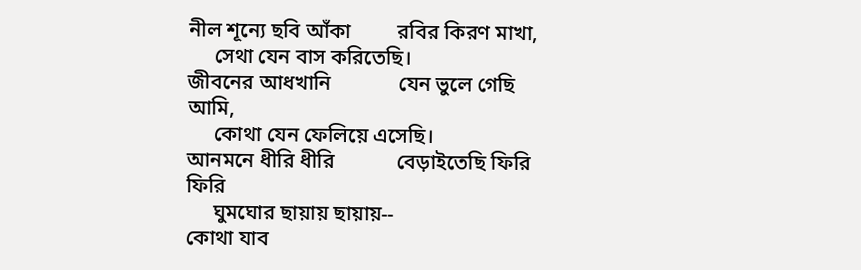নীল শূন্যে ছবি আঁকা         রবির কিরণ মাখা,
     সেথা যেন বাস করিতেছি।
জীবনের আধখানি             যেন ভুলে গেছি আমি,
     কোথা যেন ফেলিয়ে এসেছি।
আনমনে ধীরি ধীরি            বেড়াইতেছি ফিরি ফিরি
     ঘুমঘোর ছায়ায় ছায়ায়--
কোথা যাব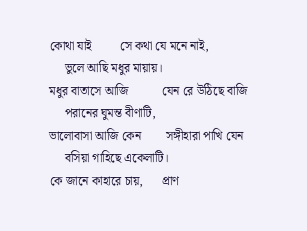কোথা যাই         সে কথা যে মনে নাই,
     ভুলে আছি মধুর মায়ায়।
মধুর বাতাসে আজি           যেন রে উঠিছে বাজি
     পরানের ঘুমন্ত বীণাটি,
ভালোবাসা আজি কেন        সঙ্গীহারা পাখি যেন
     বসিয়া গাহিছে একেলাটি।
কে জানে কাহারে চায়,      প্রাণ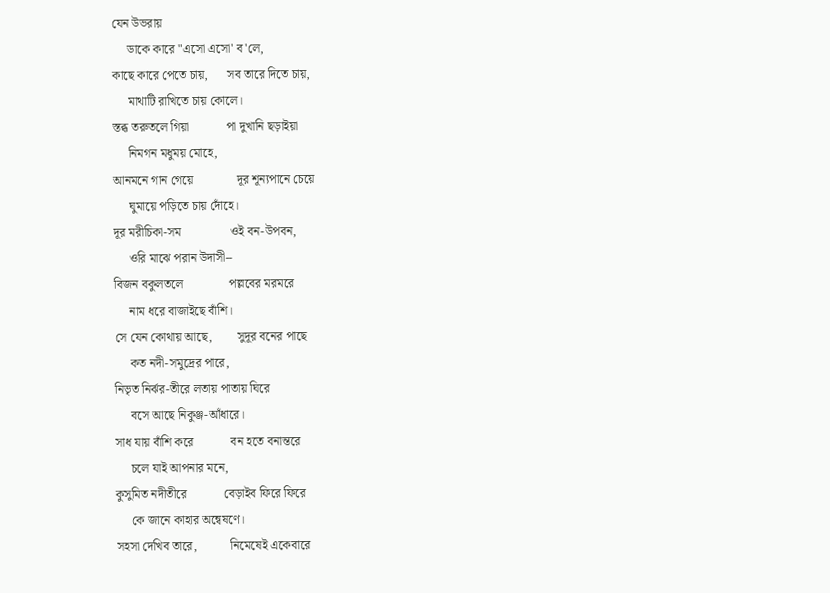যেন উভরায়
     ডাকে কারে "এসো এসো' ব'লে,
কাছে কারে পেতে চায়,      সব তারে দিতে চায়,
     মাথাটি রাখিতে চায় কোলে।
স্তব্ধ তরুতলে গিয়া            পা দুখানি ছড়াইয়া
     নিমগন মধুময় মোহে,
আনমনে গান গেয়ে              দূর শূন্যপানে চেয়ে
     ঘুমায়ে পড়িতে চায় দোঁহে।
দূর মরীচিকা-সম                ওই বন-উপবন,
     ওরি মাঝে পরান উদাসী--
বিজন বকুলতলে               পল্লবের মরমরে
     নাম ধরে বাজাইছে বাঁশি।
সে যেন কোথায় আছে,        সুদূর বনের পাছে
     কত নদী-সমুদ্রের পারে,
নিভৃত নির্ঝর-তীরে লতায় পাতায় ঘিরে
     বসে আছে নিকুঞ্জ-আঁধারে।
সাধ যায় বাঁশি করে            বন হতে বনান্তরে
     চলে যাই আপনার মনে,
কুসুমিত নদীতীরে            বেড়াইব ফিরে ফিরে
     কে জানে কাহার অন্বেষণে।
সহসা দেখিব তারে,           নিমেষেই একেবারে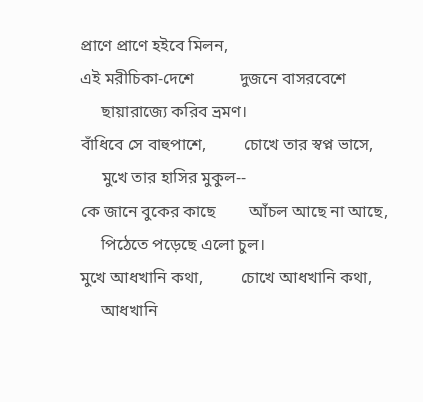প্রাণে প্রাণে হইবে মিলন,
এই মরীচিকা-দেশে           দুজনে বাসরবেশে
     ছায়ারাজ্যে করিব ভ্রমণ।
বাঁধিবে সে বাহুপাশে,         চোখে তার স্বপ্ন ভাসে,
     মুখে তার হাসির মুকুল--
কে জানে বুকের কাছে        আঁচল আছে না আছে,
     পিঠেতে পড়েছে এলো চুল।
মুখে আধখানি কথা,         চোখে আধখানি কথা,
     আধখানি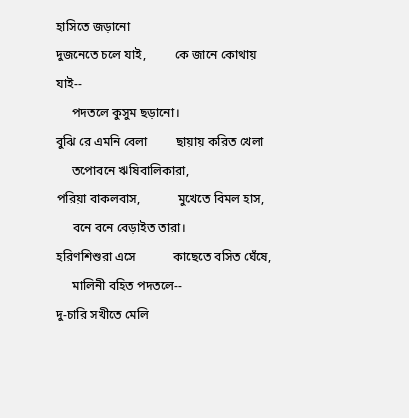হাসিতে জড়ানো
দুজনেতে চলে যাই,         কে জানে কোথায় যাই--
     পদতলে কুসুম ছড়ানো।
বুঝি রে এমনি বেলা         ছায়ায় করিত খেলা
     তপোবনে ঋষিবালিকারা,
পরিয়া বাকলবাস,            মুখেতে বিমল হাস,
     বনে বনে বেড়াইত তারা।
হরিণশিশুরা এসে            কাছেতে বসিত ঘেঁষে,
     মালিনী বহিত পদতলে--
দু-চারি সখীতে মেলি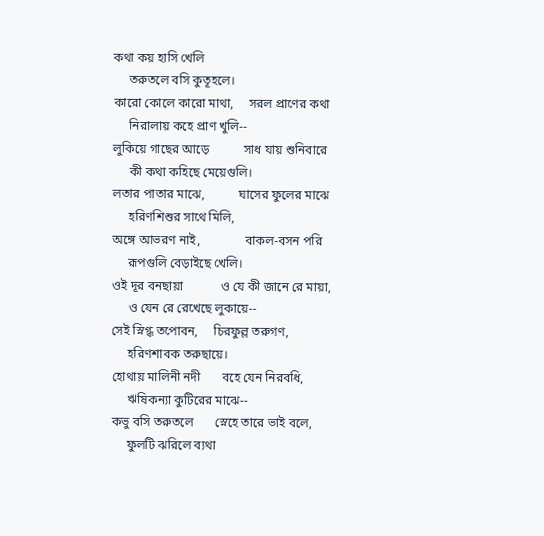কথা কয় হাসি খেলি
     তরুতলে বসি কুতূহলে।
কারো কোলে কারো মাথা,     সরল প্রাণের কথা
     নিরালায় কহে প্রাণ খুলি--
লুকিয়ে গাছের আড়ে           সাধ যায় শুনিবারে
     কী কথা কহিছে মেয়েগুলি।
লতার পাতার মাঝে,           ঘাসের ফুলের মাঝে
     হরিণশিশুর সাথে মিলি,
অঙ্গে আভরণ নাই,              বাকল-বসন পরি
     রূপগুলি বেড়াইছে খেলি।
ওই দূর বনছায়া            ও যে কী জানে রে মায়া,
     ও যেন রে রেখেছে লুকায়ে--
সেই স্নিগ্ধ তপোবন,     চিরফুল্ল তরুগণ,
     হরিণশাবক তরুছায়ে।
হোথায় মালিনী নদী       বহে যেন নিরবধি,
     ঋষিকন্যা কুটিরের মাঝে--
কভু বসি তরুতলে       স্নেহে তারে ভাই বলে,
     ফুলটি ঝরিলে ব্যথা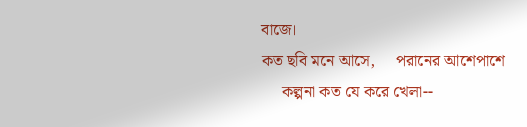বাজে।
কত ছবি মনে আসে,     পরানের আশেপাশে
     কল্পনা কত যে করে খেলা--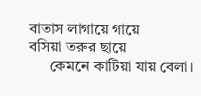বাতাস লাগায়ে গায়ে      বসিয়া তরুর ছায়ে
     কেমনে কাটিয়া যায় বেলা।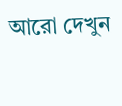আরো দেখুন